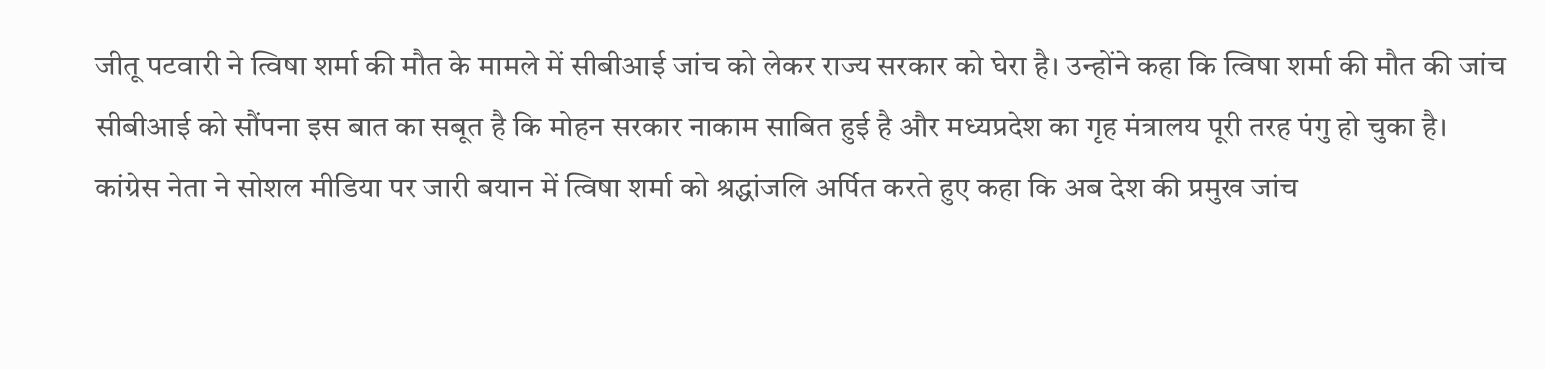जीतू पटवारी ने त्विषा शर्मा की मौत के मामले में सीबीआई जांच को लेकर राज्य सरकार को घेरा है। उन्होंने कहा कि त्विषा शर्मा की मौत की जांच सीबीआई को सौंपना इस बात का सबूत है कि मोहन सरकार नाकाम साबित हुई है और मध्यप्रदेश का गृह मंत्रालय पूरी तरह पंगु हो चुका है।
कांग्रेस नेता ने सोशल मीडिया पर जारी बयान में त्विषा शर्मा को श्रद्धांजलि अर्पित करते हुए कहा कि अब देश की प्रमुख जांच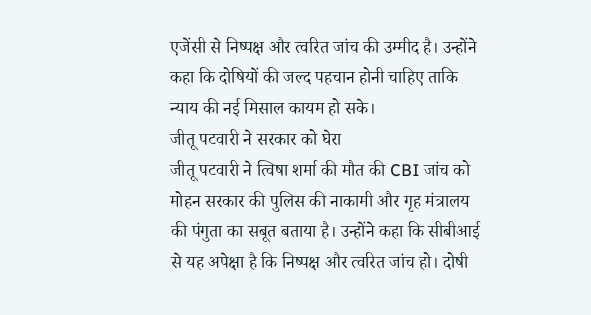एजेंसी से निष्पक्ष और त्वरित जांच की उम्मीद है। उन्होंने कहा कि दोषियों की जल्द पहचान होनी चाहिए ताकि न्याय की नई मिसाल कायम हो सके।
जीतू पटवारी ने सरकार को घेरा
जीतू पटवारी ने त्विषा शर्मा की मौत की CBI जांच को मोहन सरकार की पुलिस की नाकामी और गृह मंत्रालय की पंगुता का सबूत बताया है। उन्होंने कहा कि सीबीआई से यह अपेक्षा है कि निष्पक्ष और त्वरित जांच हो। दोषी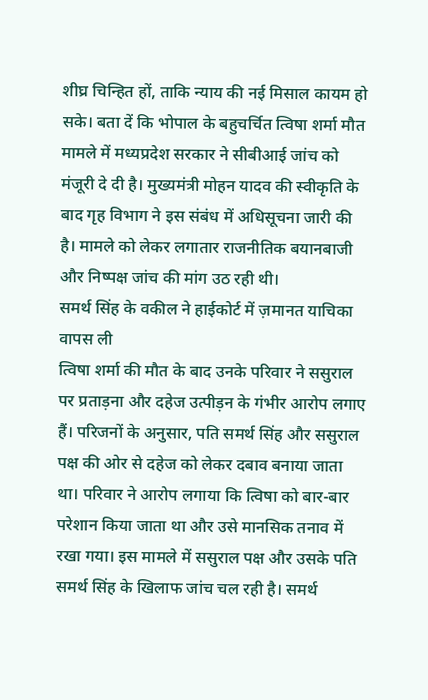शीघ्र चिन्हित हों, ताकि न्याय की नई मिसाल कायम हो सके। बता दें कि भोपाल के बहुचर्चित त्विषा शर्मा मौत मामले में मध्यप्रदेश सरकार ने सीबीआई जांच को मंजूरी दे दी है। मुख्यमंत्री मोहन यादव की स्वीकृति के बाद गृह विभाग ने इस संबंध में अधिसूचना जारी की है। मामले को लेकर लगातार राजनीतिक बयानबाजी और निष्पक्ष जांच की मांग उठ रही थी।
समर्थ सिंह के वकील ने हाईकोर्ट में ज़मानत याचिका वापस ली
त्विषा शर्मा की मौत के बाद उनके परिवार ने ससुराल पर प्रताड़ना और दहेज उत्पीड़न के गंभीर आरोप लगाए हैं। परिजनों के अनुसार, पति समर्थ सिंह और ससुराल पक्ष की ओर से दहेज को लेकर दबाव बनाया जाता था। परिवार ने आरोप लगाया कि त्विषा को बार-बार परेशान किया जाता था और उसे मानसिक तनाव में रखा गया। इस मामले में ससुराल पक्ष और उसके पति समर्थ सिंह के खिलाफ जांच चल रही है। समर्थ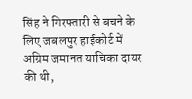सिंह ने गिरफ्तारी से बचने के लिए जबलपुर हाईकोर्ट में अग्रिम जमानत याचिका दायर की थी,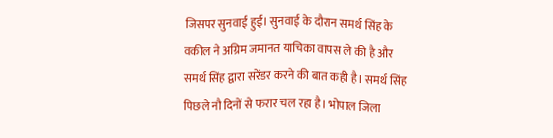जिसपर सुनवाई हुई। सुनवाई के दौरान समर्थ सिंह के वकील ने अग्रिम जमानत याचिका वापस ले की है और समर्थ सिंह द्वारा सरेंडर करने की बात कही है। समर्थ सिंह पिछले नौ दिनों से फरार चल रहा है। भोपाल जिला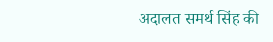अदालत समर्थ सिंह की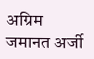अग्रिम जमानत अर्जी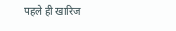पहले ही खारिज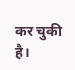कर चुकी है।